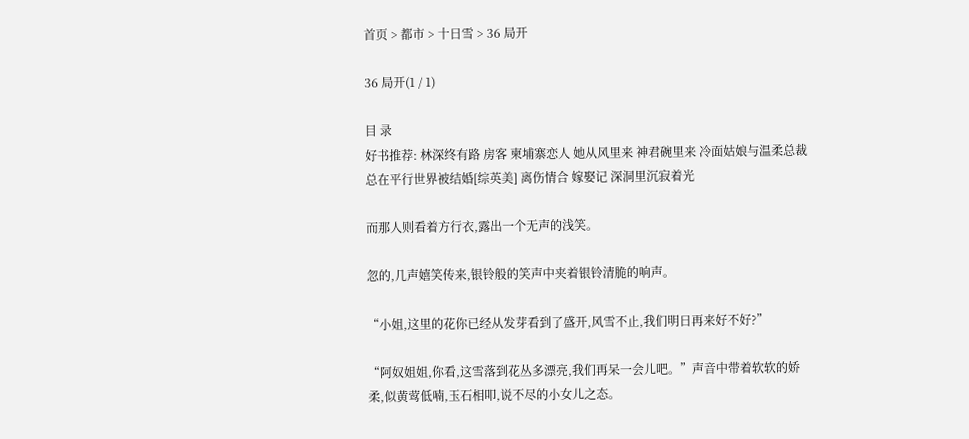首页 > 都市 > 十日雪 > 36 局开

36 局开(1 / 1)

目 录
好书推荐: 林深终有路 房客 柬埔寨恋人 她从风里来 神君碗里来 冷面姑娘与温柔总裁 总在平行世界被结婚[综英美] 离伤情合 嫁娶记 深洞里沉寂着光

而那人则看着方行衣,露出一个无声的浅笑。

忽的,几声嬉笑传来,银铃般的笑声中夹着银铃清脆的响声。

“小姐,这里的花你已经从发芽看到了盛开,风雪不止,我们明日再来好不好?”

“阿奴姐姐,你看,这雪落到花丛多漂亮,我们再呆一会儿吧。”声音中带着软软的娇柔,似黄莺低喃,玉石相叩,说不尽的小女儿之态。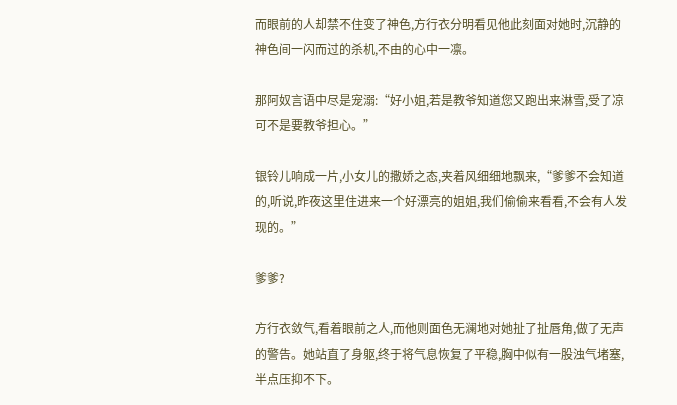而眼前的人却禁不住变了神色,方行衣分明看见他此刻面对她时,沉静的神色间一闪而过的杀机,不由的心中一凛。

那阿奴言语中尽是宠溺:“好小姐,若是教爷知道您又跑出来淋雪,受了凉可不是要教爷担心。”

银铃儿响成一片,小女儿的撒娇之态,夹着风细细地飘来,“爹爹不会知道的,听说,昨夜这里住进来一个好漂亮的姐姐,我们偷偷来看看,不会有人发现的。”

爹爹?

方行衣敛气,看着眼前之人,而他则面色无澜地对她扯了扯唇角,做了无声的警告。她站直了身躯,终于将气息恢复了平稳,胸中似有一股浊气堵塞,半点压抑不下。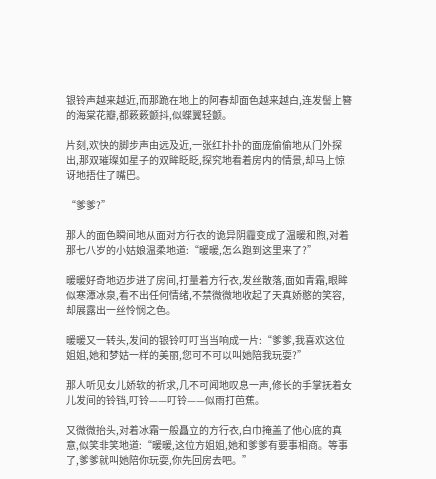银铃声越来越近,而那跪在地上的阿春却面色越来越白,连发髻上簪的海棠花瓣,都簌簌颤抖,似蝶翼轻颤。

片刻,欢快的脚步声由远及近,一张红扑扑的面庞偷偷地从门外探出,那双璀璨如星子的双眸眨眨,探究地看着房内的情景,却马上惊讶地捂住了嘴巴。

“爹爹?”

那人的面色瞬间地从面对方行衣的诡异阴霾变成了温暖和煦,对着那七八岁的小姑娘温柔地道:“暖暖,怎么跑到这里来了?”

暖暖好奇地迈步进了房间,打量着方行衣,发丝散落,面如青霜,眼眸似寒潭冰泉,看不出任何情绪,不禁微微地收起了天真娇憨的笑容,却展露出一丝怜悯之色。

暖暖又一转头,发间的银铃叮叮当当响成一片:“爹爹,我喜欢这位姐姐,她和梦姑一样的美丽,您可不可以叫她陪我玩耍?”

那人听见女儿娇软的祈求,几不可闻地叹息一声,修长的手掌抚着女儿发间的铃铛,叮铃——叮铃——似雨打芭蕉。

又微微抬头,对着冰霜一般矗立的方行衣,白巾掩盖了他心底的真意,似笑非笑地道:“暖暖,这位方姐姐,她和爹爹有要事相商。等事了,爹爹就叫她陪你玩耍,你先回房去吧。”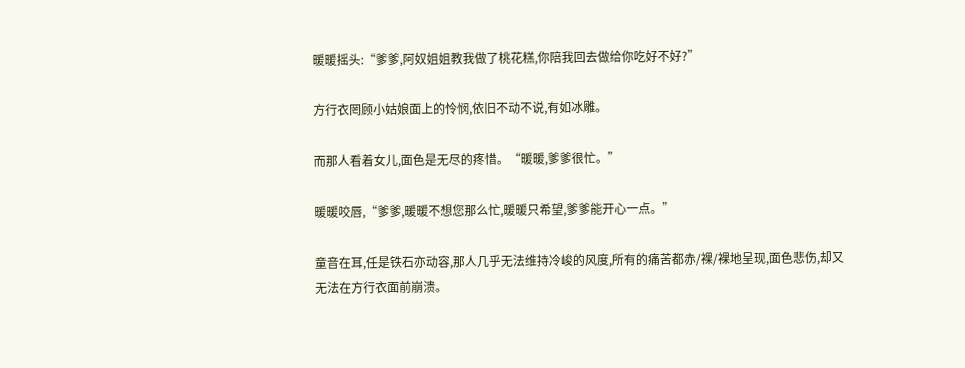暖暖摇头:“爹爹,阿奴姐姐教我做了桃花糕,你陪我回去做给你吃好不好?”

方行衣罔顾小姑娘面上的怜悯,依旧不动不说,有如冰雕。

而那人看着女儿,面色是无尽的疼惜。“暖暖,爹爹很忙。”

暖暖咬唇,“爹爹,暖暖不想您那么忙,暖暖只希望,爹爹能开心一点。”

童音在耳,任是铁石亦动容,那人几乎无法维持冷峻的风度,所有的痛苦都赤/裸/裸地呈现,面色悲伤,却又无法在方行衣面前崩溃。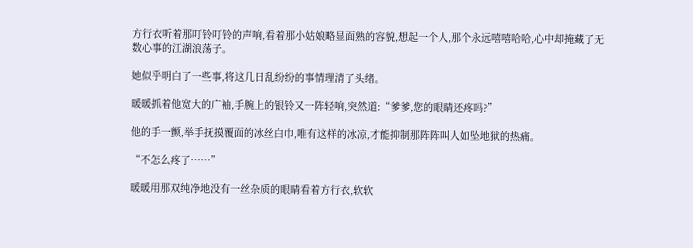方行衣听着那叮铃叮铃的声响,看着那小姑娘略显面熟的容貌,想起一个人,那个永远嘻嘻哈哈,心中却掩藏了无数心事的江湖浪荡子。

她似乎明白了一些事,将这几日乱纷纷的事情理清了头绪。

暖暖抓着他宽大的广袖,手腕上的银铃又一阵轻响,突然道:“爹爹,您的眼睛还疼吗?”

他的手一颤,举手抚摸覆面的冰丝白巾,唯有这样的冰凉,才能抑制那阵阵叫人如坠地狱的热痛。

“不怎么疼了……”

暖暖用那双纯净地没有一丝杂质的眼睛看着方行衣,软软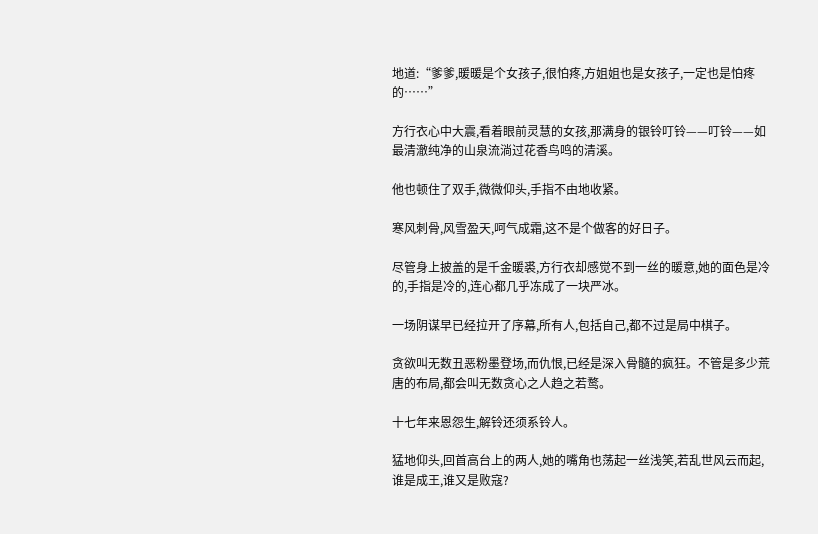地道:“爹爹,暖暖是个女孩子,很怕疼,方姐姐也是女孩子,一定也是怕疼的……”

方行衣心中大震,看着眼前灵慧的女孩,那满身的银铃叮铃——叮铃——如最清澈纯净的山泉流淌过花香鸟鸣的清溪。

他也顿住了双手,微微仰头,手指不由地收紧。

寒风刺骨,风雪盈天,呵气成霜,这不是个做客的好日子。

尽管身上披盖的是千金暖裘,方行衣却感觉不到一丝的暖意,她的面色是冷的,手指是冷的,连心都几乎冻成了一块严冰。

一场阴谋早已经拉开了序幕,所有人,包括自己,都不过是局中棋子。

贪欲叫无数丑恶粉墨登场,而仇恨,已经是深入骨髓的疯狂。不管是多少荒唐的布局,都会叫无数贪心之人趋之若鹜。

十七年来恩怨生,解铃还须系铃人。

猛地仰头,回首高台上的两人,她的嘴角也荡起一丝浅笑,若乱世风云而起,谁是成王,谁又是败寇?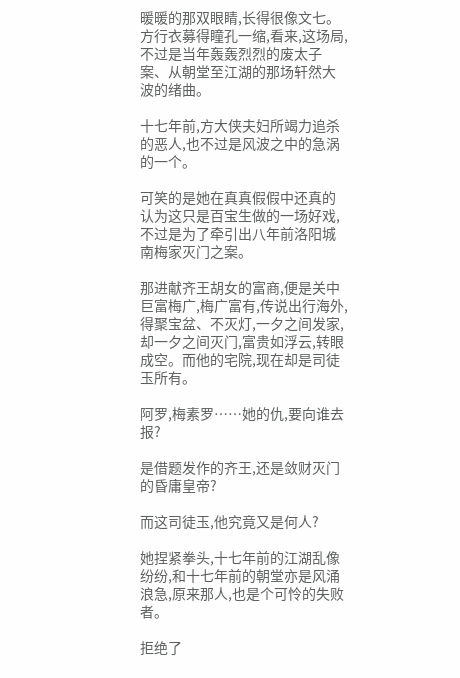暖暖的那双眼睛,长得很像文七。方行衣募得瞳孔一缩,看来,这场局,不过是当年轰轰烈烈的废太子案、从朝堂至江湖的那场轩然大波的绪曲。

十七年前,方大侠夫妇所竭力追杀的恶人,也不过是风波之中的急涡的一个。

可笑的是她在真真假假中还真的认为这只是百宝生做的一场好戏,不过是为了牵引出八年前洛阳城南梅家灭门之案。

那进献齐王胡女的富商,便是关中巨富梅广,梅广富有,传说出行海外,得聚宝盆、不灭灯,一夕之间发家,却一夕之间灭门,富贵如浮云,转眼成空。而他的宅院,现在却是司徒玉所有。

阿罗,梅素罗……她的仇,要向谁去报?

是借题发作的齐王,还是敛财灭门的昏庸皇帝?

而这司徒玉,他究竟又是何人?

她捏紧拳头,十七年前的江湖乱像纷纷,和十七年前的朝堂亦是风涌浪急,原来那人,也是个可怜的失败者。

拒绝了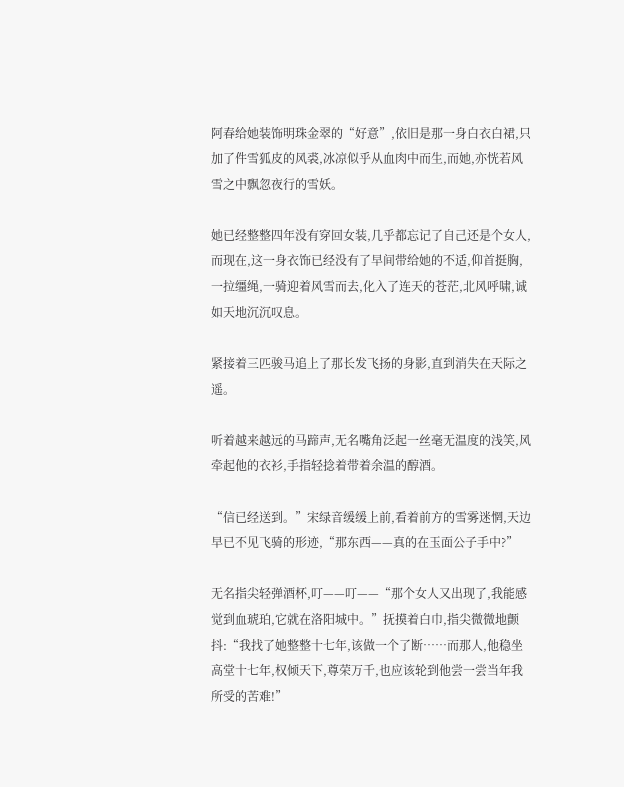阿春给她装饰明珠金翠的“好意”,依旧是那一身白衣白裙,只加了件雪狐皮的风裘,冰凉似乎从血肉中而生,而她,亦恍若风雪之中飘忽夜行的雪妖。

她已经整整四年没有穿回女装,几乎都忘记了自己还是个女人,而现在,这一身衣饰已经没有了早间带给她的不适,仰首挺胸,一拉缰绳,一骑迎着风雪而去,化入了连天的苍茫,北风呼啸,诚如天地沉沉叹息。

紧接着三匹骏马追上了那长发飞扬的身影,直到消失在天际之遥。

听着越来越远的马蹄声,无名嘴角泛起一丝毫无温度的浅笑,风牵起他的衣衫,手指轻捻着带着余温的醇酒。

“信已经送到。”宋绿音缓缓上前,看着前方的雪雾迷惘,天边早已不见飞骑的形迹,“那东西——真的在玉面公子手中?”

无名指尖轻弹酒杯,叮——叮——“那个女人又出现了,我能感觉到血琥珀,它就在洛阳城中。”抚摸着白巾,指尖微微地颤抖:“我找了她整整十七年,该做一个了断……而那人,他稳坐高堂十七年,权倾天下,尊荣万千,也应该轮到他尝一尝当年我所受的苦难!”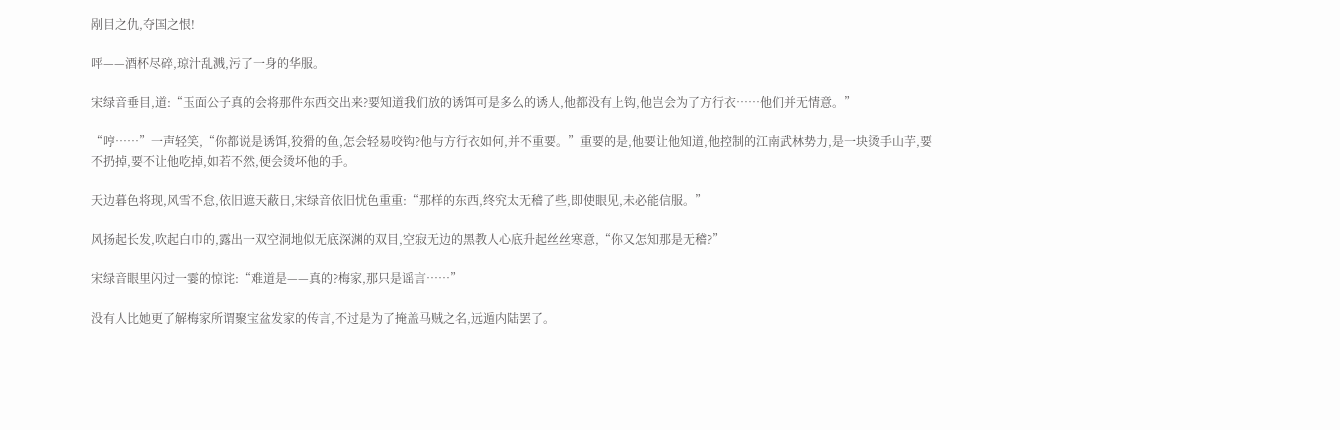剐目之仇,夺国之恨!

呯——酒杯尽碎,琼汁乱溅,污了一身的华服。

宋绿音垂目,道:“玉面公子真的会将那件东西交出来?要知道我们放的诱饵可是多么的诱人,他都没有上钩,他岂会为了方行衣……他们并无情意。”

“哼……”一声轻笑,“你都说是诱饵,狡猾的鱼,怎会轻易咬钩?他与方行衣如何,并不重要。”重要的是,他要让他知道,他控制的江南武林势力,是一块烫手山芋,要不扔掉,要不让他吃掉,如若不然,便会烫坏他的手。

天边暮色将现,风雪不怠,依旧遮天蔽日,宋绿音依旧忧色重重:“那样的东西,终究太无稽了些,即使眼见,未必能信服。”

风扬起长发,吹起白巾的,露出一双空洞地似无底深渊的双目,空寂无边的黑教人心底升起丝丝寒意,“你又怎知那是无稽?”

宋绿音眼里闪过一霎的惊诧:“难道是——真的?梅家,那只是谣言……”

没有人比她更了解梅家所谓聚宝盆发家的传言,不过是为了掩盖马贼之名,远遁内陆罢了。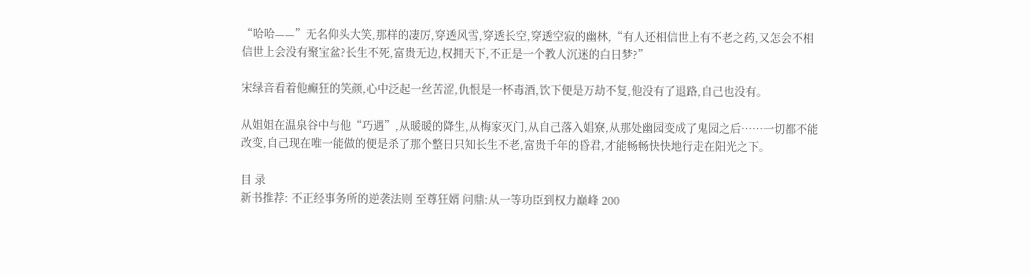“哈哈——”无名仰头大笑,那样的凄厉,穿透风雪,穿透长空,穿透空寂的幽林,“有人还相信世上有不老之药,又怎会不相信世上会没有聚宝盆?长生不死,富贵无边,权拥天下,不正是一个教人沉迷的白日梦?”

宋绿音看着他癫狂的笑颜,心中泛起一丝苦涩,仇恨是一杯毒酒,饮下便是万劫不复,他没有了退路,自己也没有。

从姐姐在温泉谷中与他“巧遇”,从暖暖的降生,从梅家灭门,从自己落入娼寮,从那处幽园变成了鬼园之后……一切都不能改变,自己现在唯一能做的便是杀了那个整日只知长生不老,富贵千年的昏君,才能畅畅快快地行走在阳光之下。

目 录
新书推荐: 不正经事务所的逆袭法则 至尊狂婿 问鼎:从一等功臣到权力巅峰 200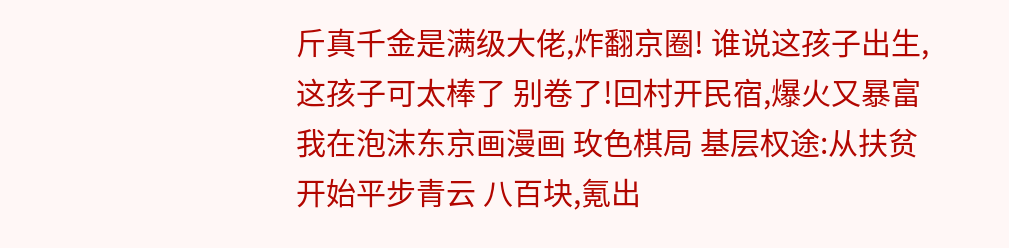斤真千金是满级大佬,炸翻京圈! 谁说这孩子出生,这孩子可太棒了 别卷了!回村开民宿,爆火又暴富 我在泡沫东京画漫画 玫色棋局 基层权途:从扶贫开始平步青云 八百块,氪出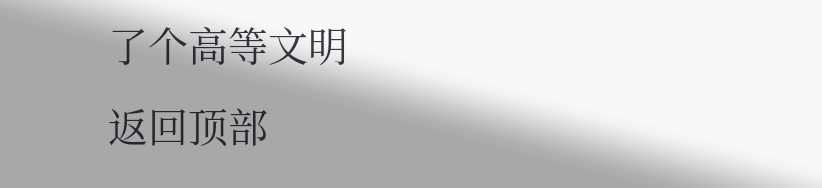了个高等文明
返回顶部